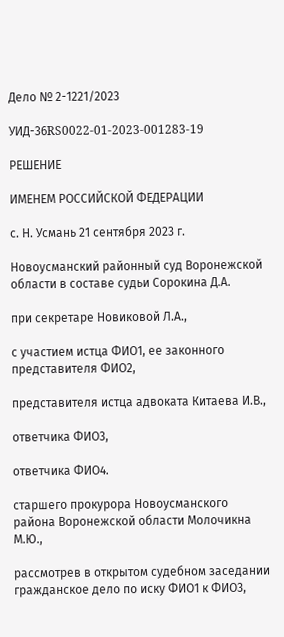Дело № 2-1221/2023

УИД-36RS0022-01-2023-001283-19

РЕШЕНИЕ

ИМЕНЕМ РОССИЙСКОЙ ФЕДЕРАЦИИ

с. Н. Усмань 21 сентября 2023 г.

Новоусманский районный суд Воронежской области в составе судьи Сорокина Д.А.

при секретаре Новиковой Л.А.,

с участием истца ФИО1, ее законного представителя ФИО2,

представителя истца адвоката Китаева И.В.,

ответчика ФИО3,

ответчика ФИО4.

старшего прокурора Новоусманского района Воронежской области Молочикна М.Ю.,

рассмотрев в открытом судебном заседании гражданское дело по иску ФИО1 к ФИО3,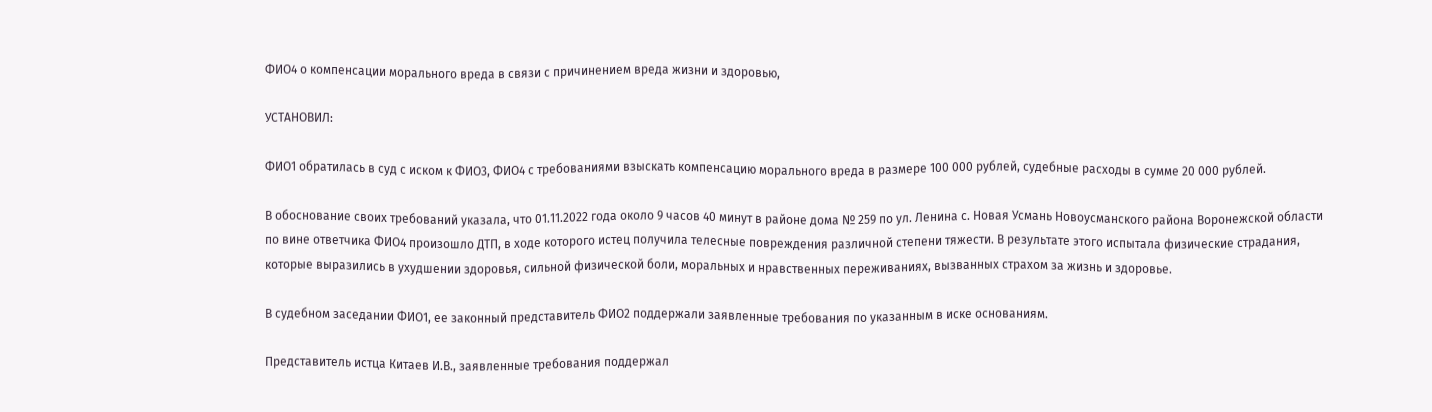ФИО4 о компенсации морального вреда в связи с причинением вреда жизни и здоровью,

УСТАНОВИЛ:

ФИО1 обратилась в суд с иском к ФИО3, ФИО4 с требованиями взыскать компенсацию морального вреда в размере 100 000 рублей, судебные расходы в сумме 20 000 рублей.

В обоснование своих требований указала, что 01.11.2022 года около 9 часов 40 минут в районе дома № 259 по ул. Ленина с. Новая Усмань Новоусманского района Воронежской области по вине ответчика ФИО4 произошло ДТП, в ходе которого истец получила телесные повреждения различной степени тяжести. В результате этого испытала физические страдания, которые выразились в ухудшении здоровья, сильной физической боли, моральных и нравственных переживаниях, вызванных страхом за жизнь и здоровье.

В судебном заседании ФИО1, ее законный представитель ФИО2 поддержали заявленные требования по указанным в иске основаниям.

Представитель истца Китаев И.В., заявленные требования поддержал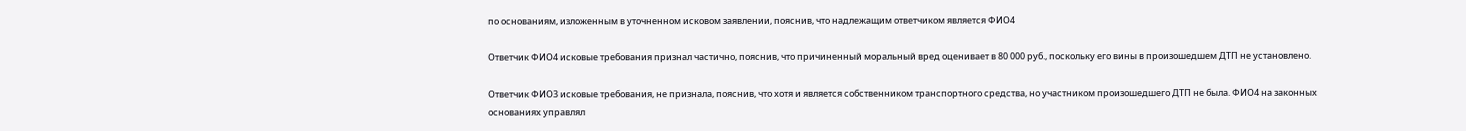по основаниям, изложенным в уточненном исковом заявлении, пояснив, что надлежащим ответчиком является ФИО4

Ответчик ФИО4 исковые требования признал частично, пояснив, что причиненный моральный вред оценивает в 80 000 руб., поскольку его вины в произошедшем ДТП не установлено.

Ответчик ФИО3 исковые требования, не признала, пояснив, что хотя и является собственником транспортного средства, но участником произошедшего ДТП не была. ФИО4 на законных основаниях управлял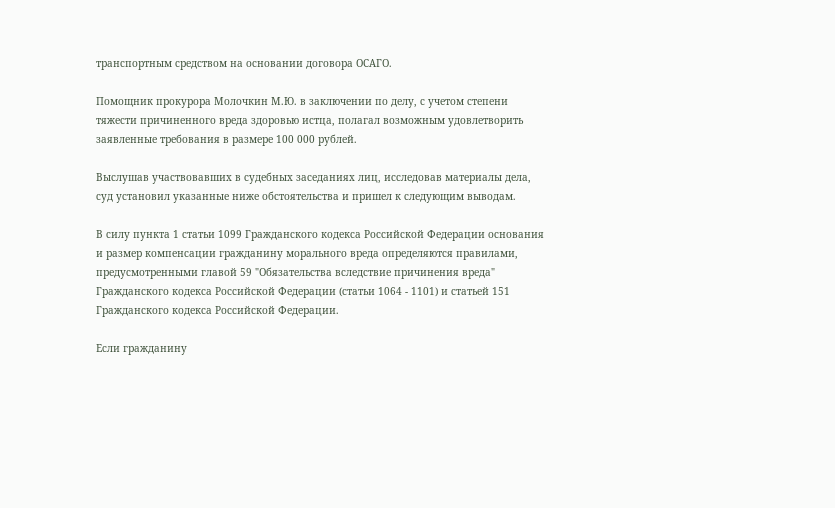транспортным средством на основании договора ОСАГО.

Помощник прокурора Молочкин М.Ю. в заключении по делу, с учетом степени тяжести причиненного вреда здоровью истца, полагал возможным удовлетворить заявленные требования в размере 100 000 рублей.

Выслушав участвовавших в судебных заседаниях лиц, исследовав материалы дела, суд установил указанные ниже обстоятельства и пришел к следующим выводам.

В силу пункта 1 статьи 1099 Гражданского кодекса Российской Федерации основания и размер компенсации гражданину морального вреда определяются правилами, предусмотренными главой 59 "Обязательства вследствие причинения вреда" Гражданского кодекса Российской Федерации (статьи 1064 - 1101) и статьей 151 Гражданского кодекса Российской Федерации.

Если гражданину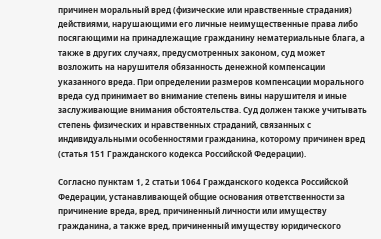причинен моральный вред (физические или нравственные страдания) действиями, нарушающими его личные неимущественные права либо посягающими на принадлежащие гражданину нематериальные блага, а также в других случаях, предусмотренных законом, суд может возложить на нарушителя обязанность денежной компенсации указанного вреда. При определении размеров компенсации морального вреда суд принимает во внимание степень вины нарушителя и иные заслуживающие внимания обстоятельства. Суд должен также учитывать степень физических и нравственных страданий, связанных с индивидуальными особенностями гражданина, которому причинен вред (статья 151 Гражданского кодекса Российской Федерации).

Согласно пунктам 1, 2 статьи 1064 Гражданского кодекса Российской Федерации, устанавливающей общие основания ответственности за причинение вреда, вред, причиненный личности или имуществу гражданина, а также вред, причиненный имуществу юридического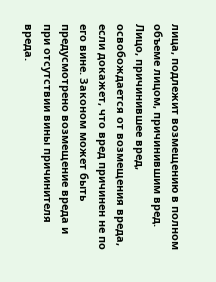лица, подлежит возмещению в полном объеме лицом, причинившим вред. Лицо, причинившее вред, освобождается от возмещения вреда, если докажет, что вред причинен не по его вине. Законом может быть предусмотрено возмещение вреда и при отсутствии вины причинителя вреда.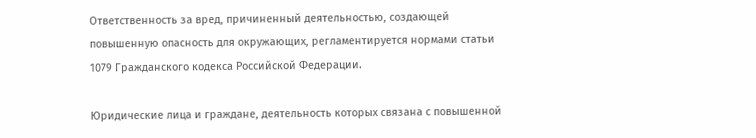Ответственность за вред, причиненный деятельностью, создающей повышенную опасность для окружающих, регламентируется нормами статьи 1079 Гражданского кодекса Российской Федерации.

Юридические лица и граждане, деятельность которых связана с повышенной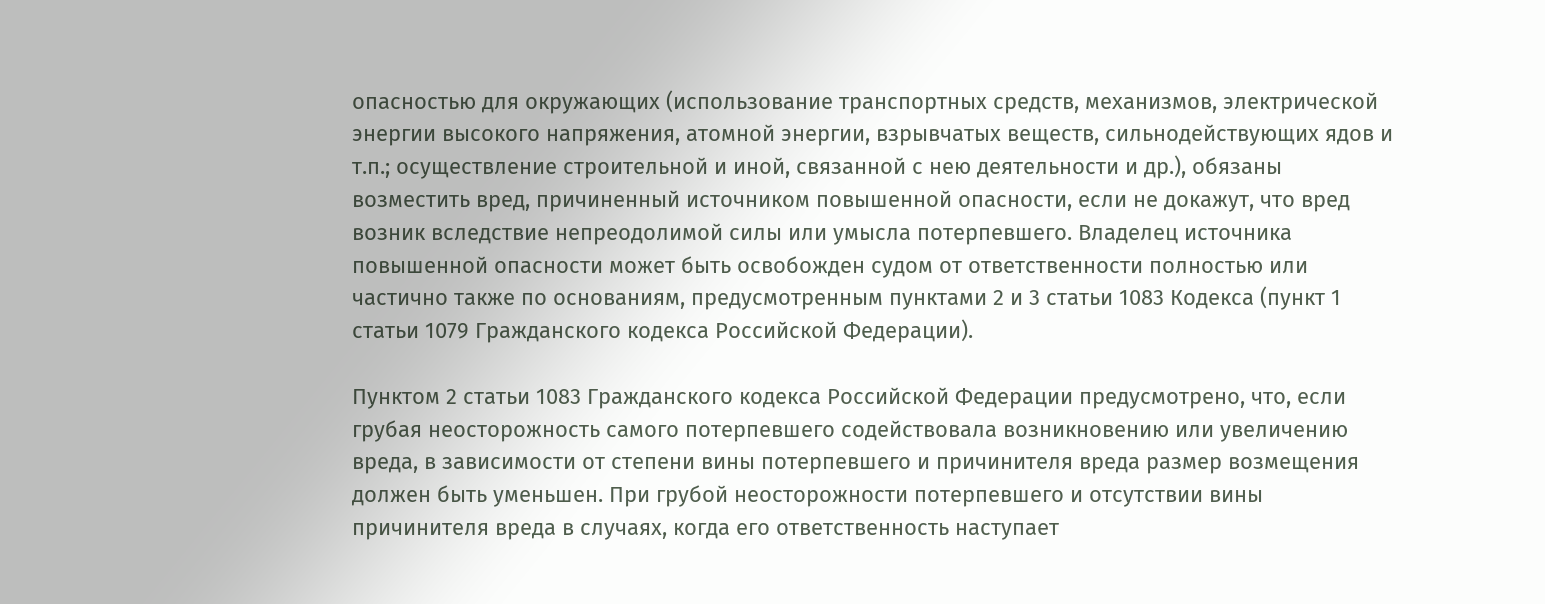опасностью для окружающих (использование транспортных средств, механизмов, электрической энергии высокого напряжения, атомной энергии, взрывчатых веществ, сильнодействующих ядов и т.п.; осуществление строительной и иной, связанной с нею деятельности и др.), обязаны возместить вред, причиненный источником повышенной опасности, если не докажут, что вред возник вследствие непреодолимой силы или умысла потерпевшего. Владелец источника повышенной опасности может быть освобожден судом от ответственности полностью или частично также по основаниям, предусмотренным пунктами 2 и 3 статьи 1083 Кодекса (пункт 1 статьи 1079 Гражданского кодекса Российской Федерации).

Пунктом 2 статьи 1083 Гражданского кодекса Российской Федерации предусмотрено, что, если грубая неосторожность самого потерпевшего содействовала возникновению или увеличению вреда, в зависимости от степени вины потерпевшего и причинителя вреда размер возмещения должен быть уменьшен. При грубой неосторожности потерпевшего и отсутствии вины причинителя вреда в случаях, когда его ответственность наступает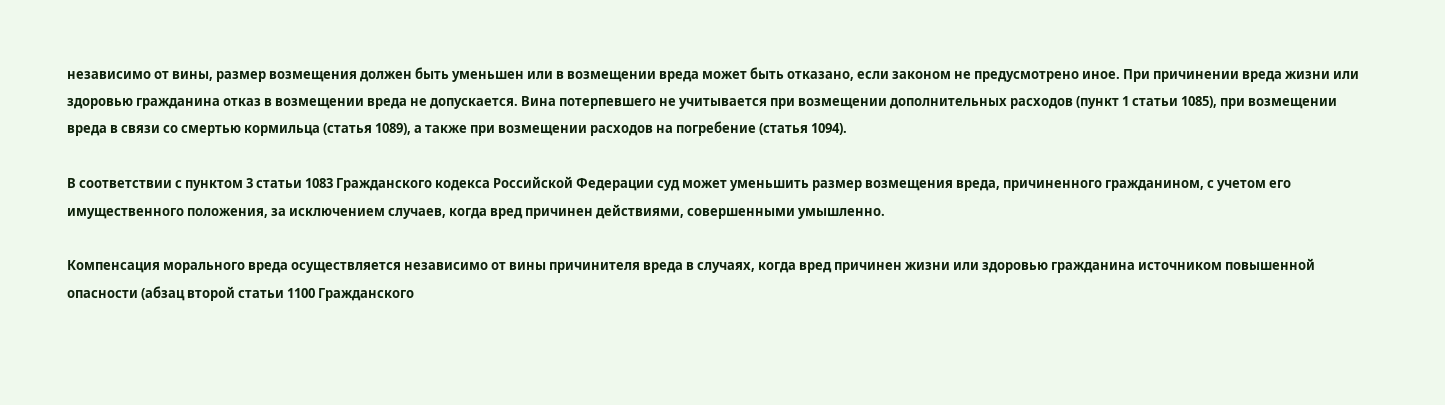независимо от вины, размер возмещения должен быть уменьшен или в возмещении вреда может быть отказано, если законом не предусмотрено иное. При причинении вреда жизни или здоровью гражданина отказ в возмещении вреда не допускается. Вина потерпевшего не учитывается при возмещении дополнительных расходов (пункт 1 статьи 1085), при возмещении вреда в связи со смертью кормильца (статья 1089), а также при возмещении расходов на погребение (статья 1094).

В соответствии с пунктом 3 статьи 1083 Гражданского кодекса Российской Федерации суд может уменьшить размер возмещения вреда, причиненного гражданином, с учетом его имущественного положения, за исключением случаев, когда вред причинен действиями, совершенными умышленно.

Компенсация морального вреда осуществляется независимо от вины причинителя вреда в случаях, когда вред причинен жизни или здоровью гражданина источником повышенной опасности (абзац второй статьи 1100 Гражданского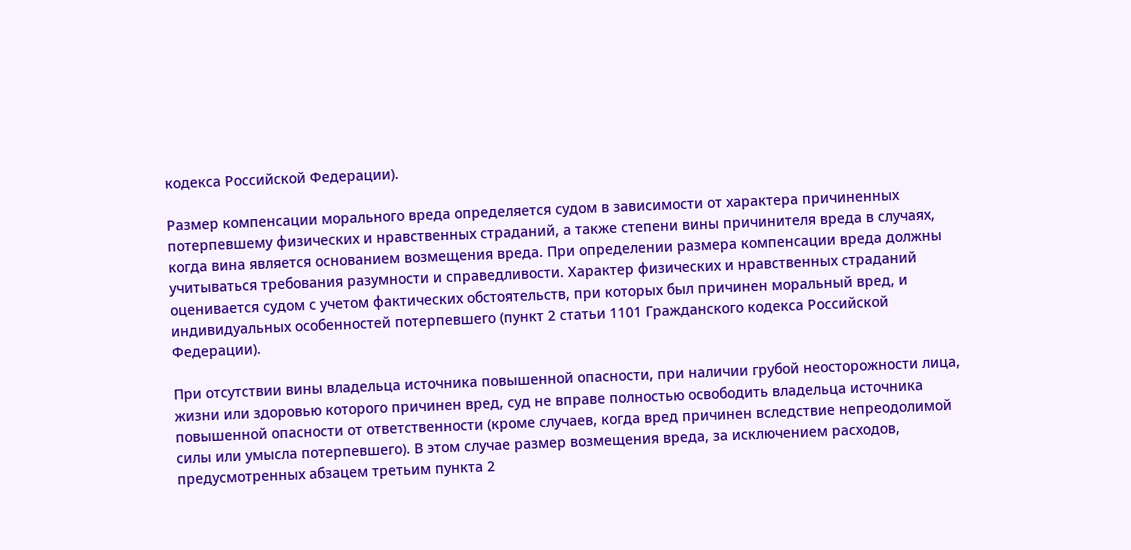кодекса Российской Федерации).

Размер компенсации морального вреда определяется судом в зависимости от характера причиненных потерпевшему физических и нравственных страданий, а также степени вины причинителя вреда в случаях, когда вина является основанием возмещения вреда. При определении размера компенсации вреда должны учитываться требования разумности и справедливости. Характер физических и нравственных страданий оценивается судом с учетом фактических обстоятельств, при которых был причинен моральный вред, и индивидуальных особенностей потерпевшего (пункт 2 статьи 1101 Гражданского кодекса Российской Федерации).

При отсутствии вины владельца источника повышенной опасности, при наличии грубой неосторожности лица, жизни или здоровью которого причинен вред, суд не вправе полностью освободить владельца источника повышенной опасности от ответственности (кроме случаев, когда вред причинен вследствие непреодолимой силы или умысла потерпевшего). В этом случае размер возмещения вреда, за исключением расходов, предусмотренных абзацем третьим пункта 2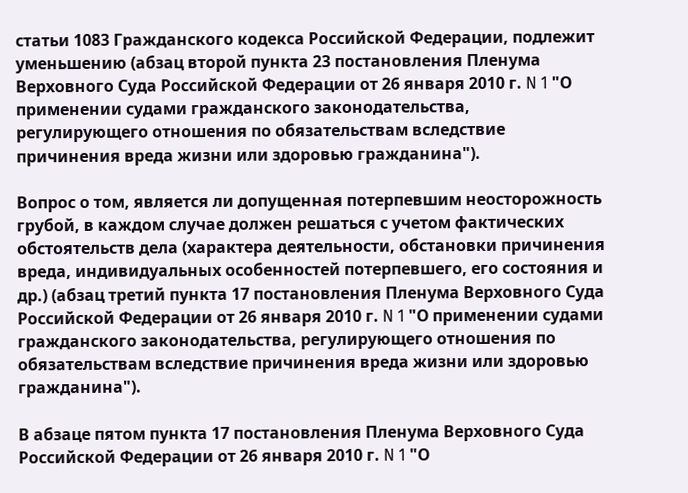статьи 1083 Гражданского кодекса Российской Федерации, подлежит уменьшению (абзац второй пункта 23 постановления Пленума Верховного Суда Российской Федерации от 26 января 2010 г. N 1 "О применении судами гражданского законодательства, регулирующего отношения по обязательствам вследствие причинения вреда жизни или здоровью гражданина").

Вопрос о том, является ли допущенная потерпевшим неосторожность грубой, в каждом случае должен решаться с учетом фактических обстоятельств дела (характера деятельности, обстановки причинения вреда, индивидуальных особенностей потерпевшего, его состояния и др.) (абзац третий пункта 17 постановления Пленума Верховного Суда Российской Федерации от 26 января 2010 г. N 1 "О применении судами гражданского законодательства, регулирующего отношения по обязательствам вследствие причинения вреда жизни или здоровью гражданина").

В абзаце пятом пункта 17 постановления Пленума Верховного Суда Российской Федерации от 26 января 2010 г. N 1 "О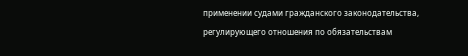применении судами гражданского законодательства, регулирующего отношения по обязательствам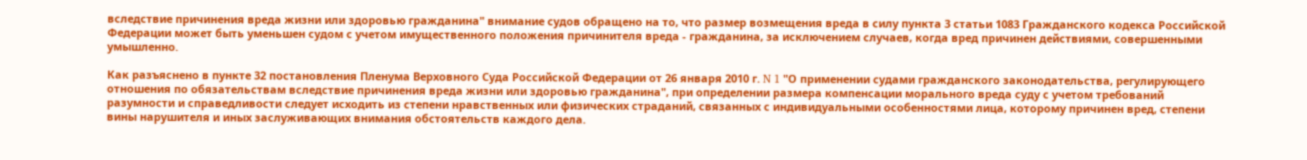вследствие причинения вреда жизни или здоровью гражданина" внимание судов обращено на то, что размер возмещения вреда в силу пункта 3 статьи 1083 Гражданского кодекса Российской Федерации может быть уменьшен судом с учетом имущественного положения причинителя вреда - гражданина, за исключением случаев, когда вред причинен действиями, совершенными умышленно.

Как разъяснено в пункте 32 постановления Пленума Верховного Суда Российской Федерации от 26 января 2010 г. N 1 "О применении судами гражданского законодательства, регулирующего отношения по обязательствам вследствие причинения вреда жизни или здоровью гражданина", при определении размера компенсации морального вреда суду с учетом требований разумности и справедливости следует исходить из степени нравственных или физических страданий, связанных с индивидуальными особенностями лица, которому причинен вред, степени вины нарушителя и иных заслуживающих внимания обстоятельств каждого дела.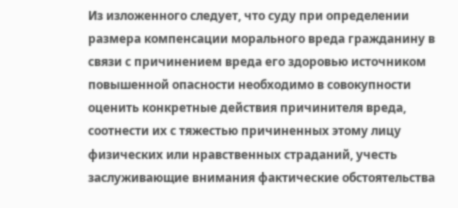Из изложенного следует, что суду при определении размера компенсации морального вреда гражданину в связи с причинением вреда его здоровью источником повышенной опасности необходимо в совокупности оценить конкретные действия причинителя вреда, соотнести их с тяжестью причиненных этому лицу физических или нравственных страданий, учесть заслуживающие внимания фактические обстоятельства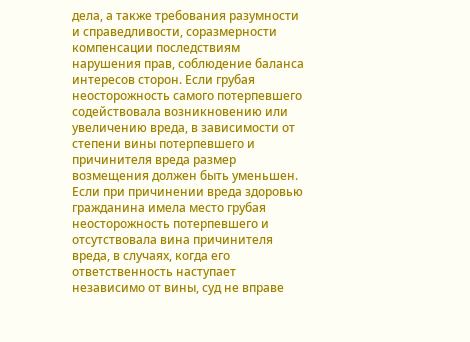дела, а также требования разумности и справедливости, соразмерности компенсации последствиям нарушения прав, соблюдение баланса интересов сторон. Если грубая неосторожность самого потерпевшего содействовала возникновению или увеличению вреда, в зависимости от степени вины потерпевшего и причинителя вреда размер возмещения должен быть уменьшен. Если при причинении вреда здоровью гражданина имела место грубая неосторожность потерпевшего и отсутствовала вина причинителя вреда, в случаях, когда его ответственность наступает независимо от вины, суд не вправе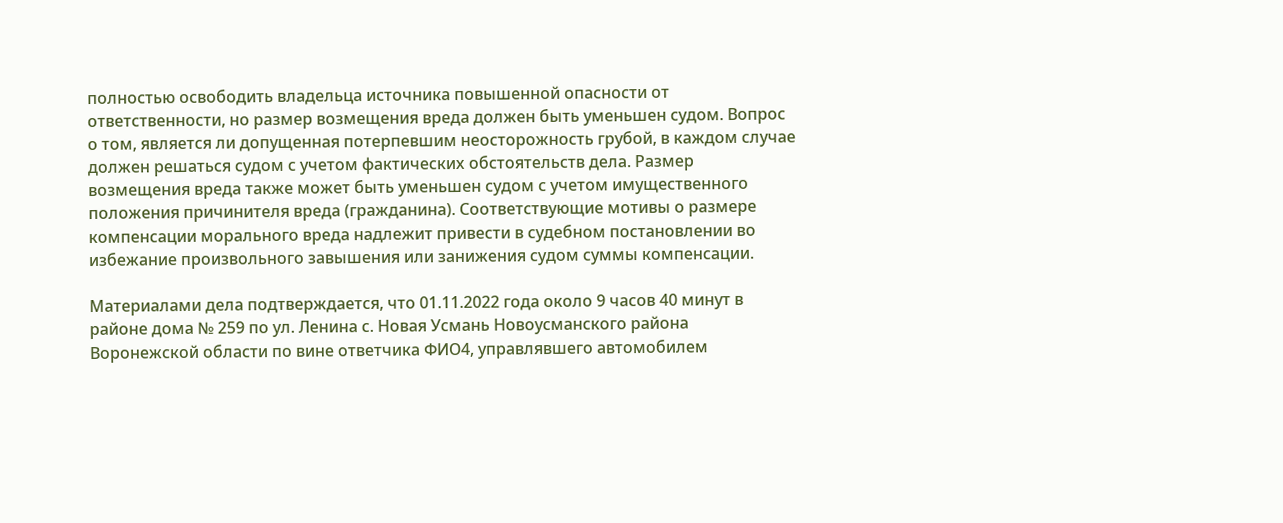полностью освободить владельца источника повышенной опасности от ответственности, но размер возмещения вреда должен быть уменьшен судом. Вопрос о том, является ли допущенная потерпевшим неосторожность грубой, в каждом случае должен решаться судом с учетом фактических обстоятельств дела. Размер возмещения вреда также может быть уменьшен судом с учетом имущественного положения причинителя вреда (гражданина). Соответствующие мотивы о размере компенсации морального вреда надлежит привести в судебном постановлении во избежание произвольного завышения или занижения судом суммы компенсации.

Материалами дела подтверждается, что 01.11.2022 года около 9 часов 40 минут в районе дома № 259 по ул. Ленина с. Новая Усмань Новоусманского района Воронежской области по вине ответчика ФИО4, управлявшего автомобилем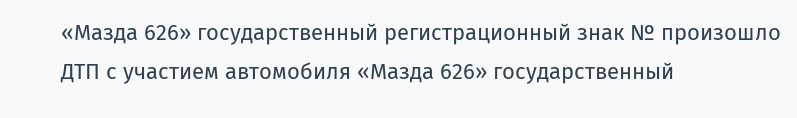«Мазда 626» государственный регистрационный знак № произошло ДТП с участием автомобиля «Мазда 626» государственный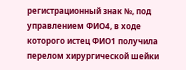регистрационный знак №, под управлением ФИО4, в ходе которого истец ФИО1 получила перелом хирургической шейки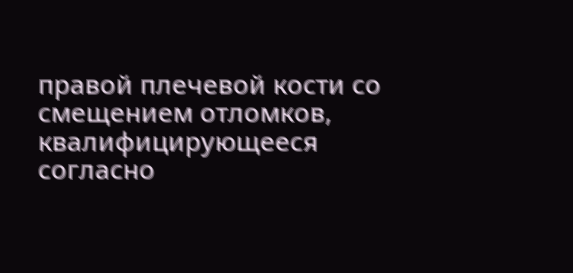правой плечевой кости со смещением отломков, квалифицирующееся согласно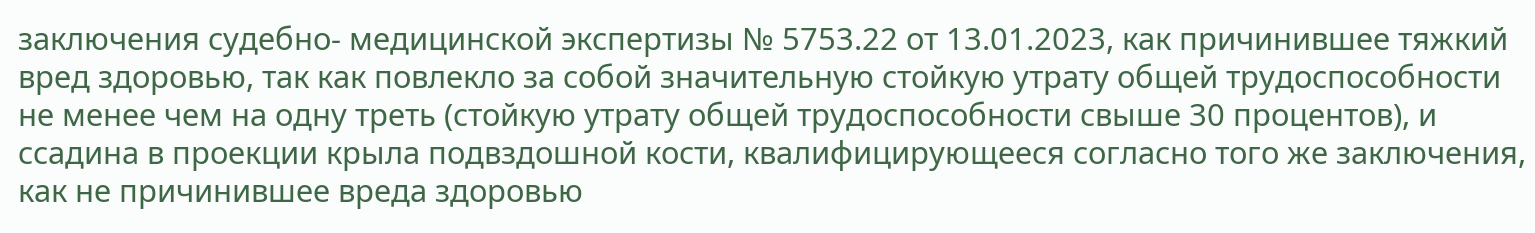заключения судебно- медицинской экспертизы № 5753.22 от 13.01.2023, как причинившее тяжкий вред здоровью, так как повлекло за собой значительную стойкую утрату общей трудоспособности не менее чем на одну треть (стойкую утрату общей трудоспособности свыше 30 процентов), и ссадина в проекции крыла подвздошной кости, квалифицирующееся согласно того же заключения, как не причинившее вреда здоровью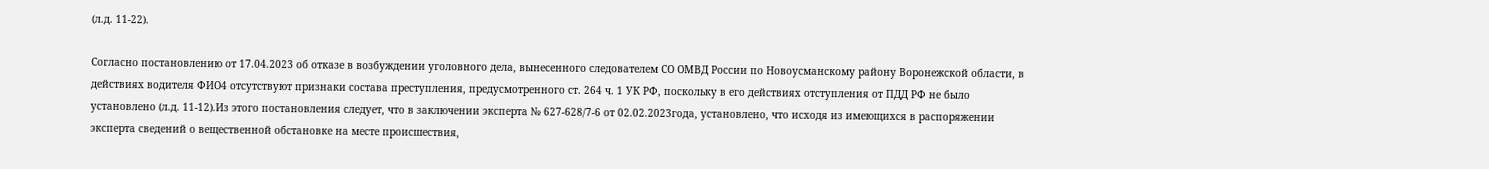(л.д. 11-22).

Согласно постановлению от 17.04.2023 об отказе в возбуждении уголовного дела, вынесенного следователем СО ОМВД России по Новоусманскому району Воронежской области, в действиях водителя ФИО4 отсутствуют признаки состава преступления, предусмотренного ст. 264 ч. 1 УК РФ, поскольку в его действиях отступления от ПДД РФ не было установлено (л.д. 11-12).Из этого постановления следует, что в заключении эксперта № 627-628/7-6 от 02.02.2023года, установлено, что исходя из имеющихся в распоряжении эксперта сведений о вещественной обстановке на месте происшествия,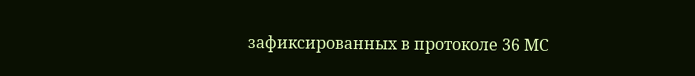зафиксированных в протоколе 36 МС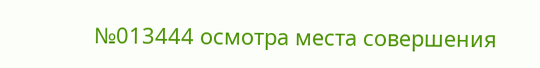№013444 осмотра места совершения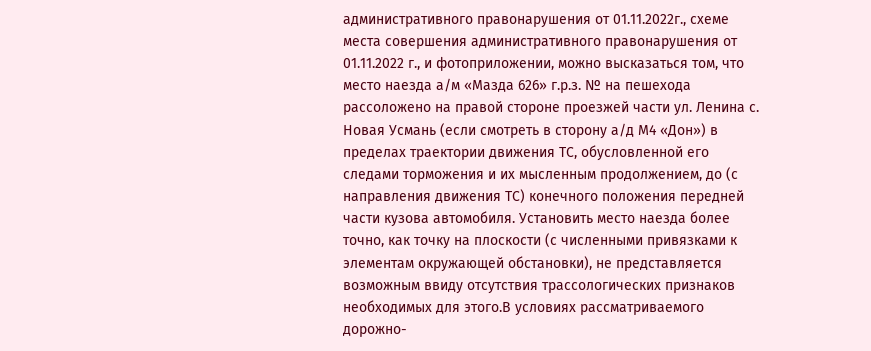административного правонарушения от 01.11.2022г., схеме места совершения административного правонарушения от 01.11.2022 г., и фотоприложении, можно высказаться том, что место наезда а/м «Мазда 626» г.р.з. № на пешехода рассоложено на правой стороне проезжей части ул. Ленина с. Новая Усмань (если смотреть в сторону а/д М4 «Дон») в пределах траектории движения ТС, обусловленной его следами торможения и их мысленным продолжением, до (с направления движения ТС) конечного положения передней части кузова автомобиля. Установить место наезда более точно, как точку на плоскости (с численными привязками к элементам окружающей обстановки), не представляется возможным ввиду отсутствия трассологических признаков необходимых для этого.В условиях рассматриваемого дорожно-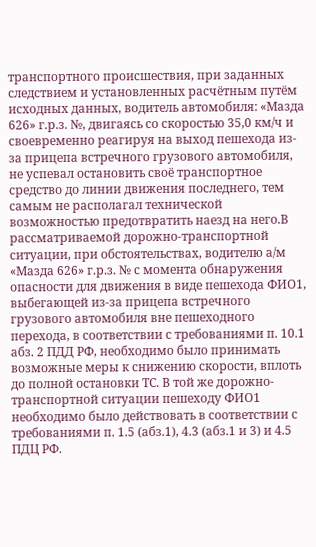транспортного происшествия, при заданных следствием и установленных расчётным путём исходных данных, водитель автомобиля: «Мазда 626» г.р.з. №, двигаясь со скоростью 35,0 км/ч и своевременно реагируя на выход пешехода из-за прицепа встречного грузового автомобиля, не успевал остановить своё транспортное средство до линии движения последнего, тем самым не располагал технической возможностью предотвратить наезд на него.В рассматриваемой дорожно-транспортной ситуации, при обстоятельствах, водителю а/м «Мазда 626» г.р.з. № с момента обнаружения опасности для движения в виде пешехода ФИО1, выбегающей из-за прицепа встречного грузового автомобиля вне пешеходного перехода, в соответствии с требованиями п. 10.1 абз. 2 ПДД РФ, необходимо было принимать возможные меры к снижению скорости, вплоть до полной остановки ТС. В той же дорожно-транспортной ситуации пешеходу ФИО1 необходимо было действовать в соответствии с требованиями п. 1.5 (абз.1), 4.3 (абз.1 и 3) и 4.5 ПДЦ РФ.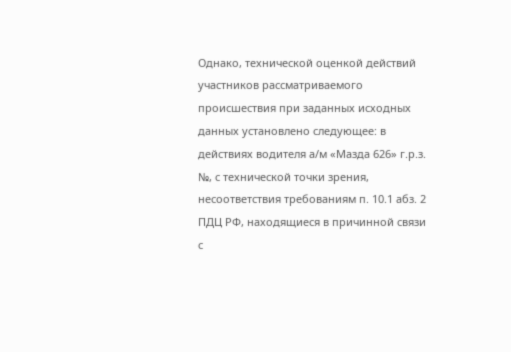Однако, технической оценкой действий участников рассматриваемого происшествия при заданных исходных данных установлено следующее: в действиях водителя а/м «Мазда 626» г.р.з. №, с технической точки зрения, несоответствия требованиям п. 10.1 абз. 2 ПДЦ РФ, находящиеся в причинной связи с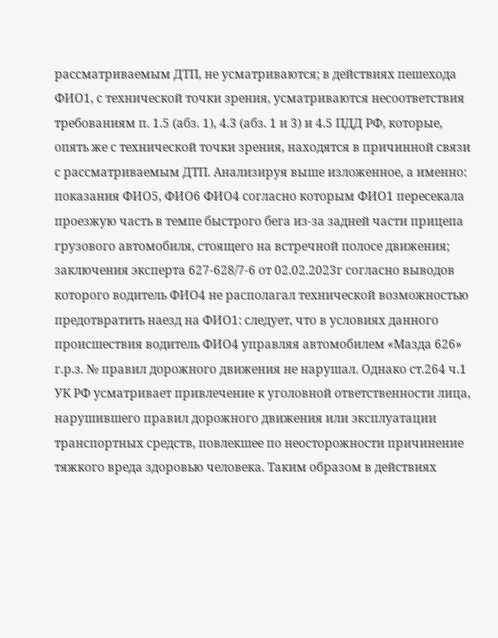рассматриваемым ДТП, не усматриваются; в действиях пешехода ФИО1, с технической точки зрения, усматриваются несоответствия требованиям п. 1.5 (абз. 1), 4.3 (абз. 1 и 3) и 4.5 ПДД РФ, которые, опять же с технической точки зрения, находятся в причинной связи с рассматриваемым ДТП. Анализируя выше изложенное, а именно: показания ФИО5, ФИО6 ФИО4 согласно которым ФИО1 пересекала проезжую часть в темпе быстрого бега из-за задней части прицепа грузового автомобиля, стоящего на встречной полосе движения; заключения эксперта 627-628/7-6 от 02.02.2023г согласно выводов которого водитель ФИО4 не располагал технической возможностью предотвратить наезд на ФИО1: следует, что в условиях данного происшествия водитель ФИО4 управляя автомобилем «Мазда 626» г.р.з. № правил дорожного движения не нарушал. Однако ст.264 ч.1 УК РФ усматривает привлечение к уголовной ответственности лица, нарушившего правил дорожного движения или эксплуатации транспортных средств, повлекшее по неосторожности причинение тяжкого вреда здоровью человека. Таким образом в действиях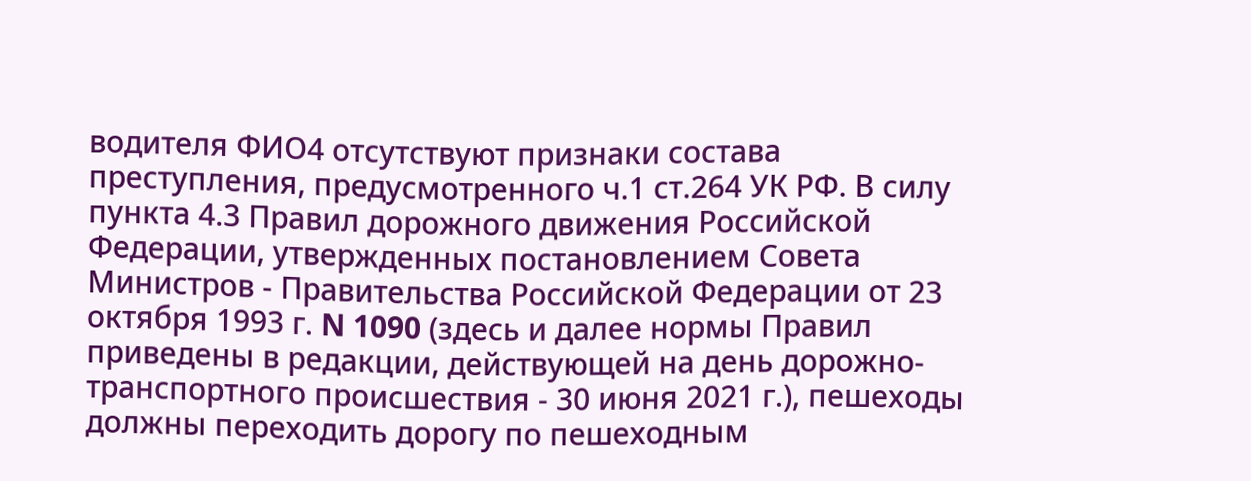водителя ФИО4 отсутствуют признаки состава преступления, предусмотренного ч.1 ст.264 УК РФ. В силу пункта 4.3 Правил дорожного движения Российской Федерации, утвержденных постановлением Совета Министров - Правительства Российской Федерации от 23 октября 1993 г. N 1090 (здесь и далее нормы Правил приведены в редакции, действующей на день дорожно-транспортного происшествия - 30 июня 2021 г.), пешеходы должны переходить дорогу по пешеходным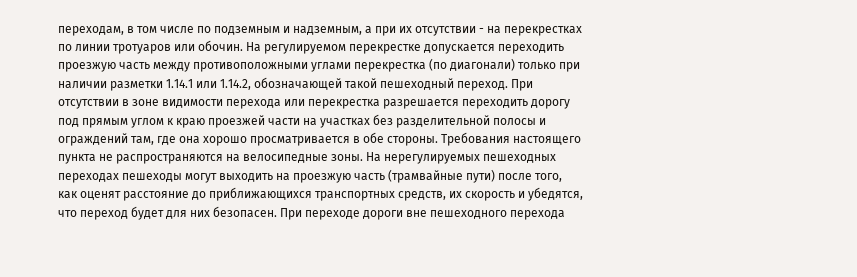переходам, в том числе по подземным и надземным, а при их отсутствии - на перекрестках по линии тротуаров или обочин. На регулируемом перекрестке допускается переходить проезжую часть между противоположными углами перекрестка (по диагонали) только при наличии разметки 1.14.1 или 1.14.2, обозначающей такой пешеходный переход. При отсутствии в зоне видимости перехода или перекрестка разрешается переходить дорогу под прямым углом к краю проезжей части на участках без разделительной полосы и ограждений там, где она хорошо просматривается в обе стороны. Требования настоящего пункта не распространяются на велосипедные зоны. На нерегулируемых пешеходных переходах пешеходы могут выходить на проезжую часть (трамвайные пути) после того, как оценят расстояние до приближающихся транспортных средств, их скорость и убедятся, что переход будет для них безопасен. При переходе дороги вне пешеходного перехода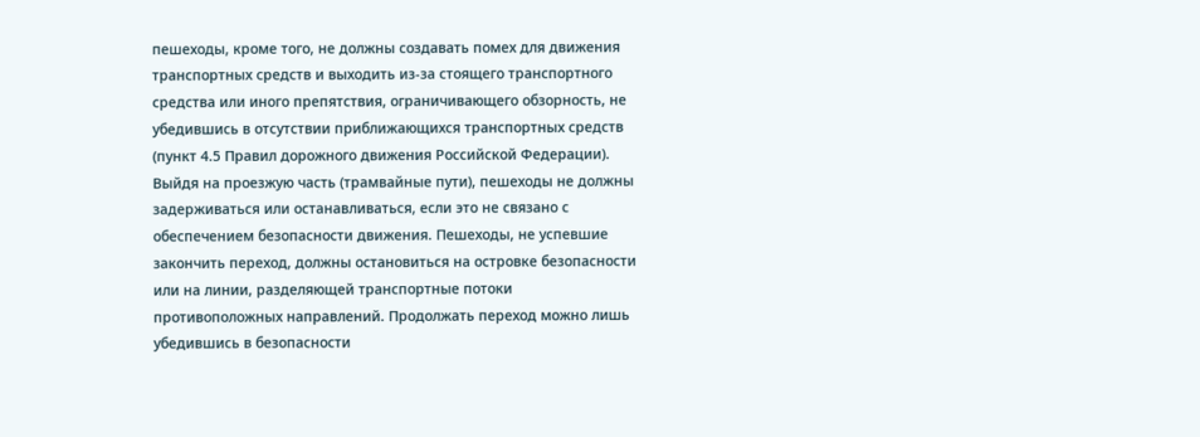пешеходы, кроме того, не должны создавать помех для движения транспортных средств и выходить из-за стоящего транспортного средства или иного препятствия, ограничивающего обзорность, не убедившись в отсутствии приближающихся транспортных средств (пункт 4.5 Правил дорожного движения Российской Федерации). Выйдя на проезжую часть (трамвайные пути), пешеходы не должны задерживаться или останавливаться, если это не связано с обеспечением безопасности движения. Пешеходы, не успевшие закончить переход, должны остановиться на островке безопасности или на линии, разделяющей транспортные потоки противоположных направлений. Продолжать переход можно лишь убедившись в безопасности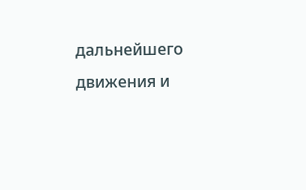дальнейшего движения и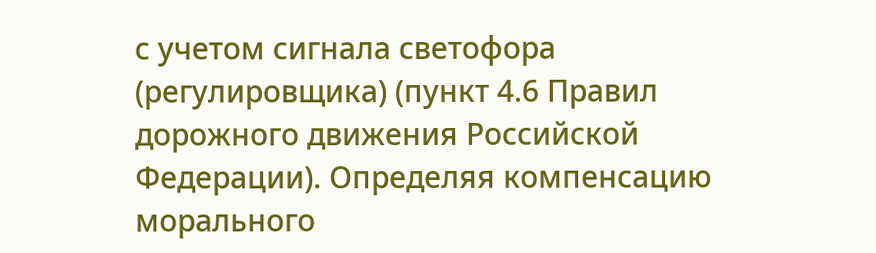с учетом сигнала светофора (регулировщика) (пункт 4.6 Правил дорожного движения Российской Федерации). Определяя компенсацию морального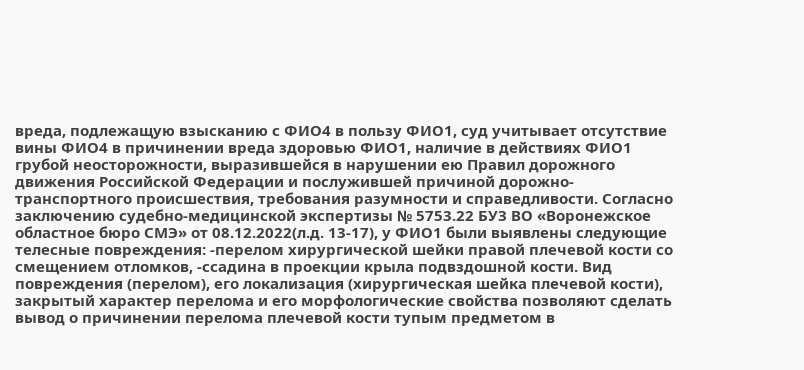вреда, подлежащую взысканию с ФИО4 в пользу ФИО1, суд учитывает отсутствие вины ФИО4 в причинении вреда здоровью ФИО1, наличие в действиях ФИО1 грубой неосторожности, выразившейся в нарушении ею Правил дорожного движения Российской Федерации и послужившей причиной дорожно-транспортного происшествия, требования разумности и справедливости. Согласно заключению судебно-медицинской экспертизы № 5753.22 БУЗ ВО «Воронежское областное бюро СМЭ» от 08.12.2022(л.д. 13-17), у ФИО1 были выявлены следующие телесные повреждения: -перелом хирургической шейки правой плечевой кости со смещением отломков, -ссадина в проекции крыла подвздошной кости. Вид повреждения (перелом), его локализация (хирургическая шейка плечевой кости), закрытый характер перелома и его морфологические свойства позволяют сделать вывод о причинении перелома плечевой кости тупым предметом в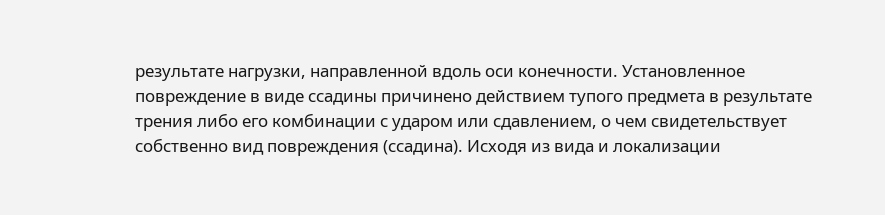результате нагрузки, направленной вдоль оси конечности. Установленное повреждение в виде ссадины причинено действием тупого предмета в результате трения либо его комбинации с ударом или сдавлением, о чем свидетельствует собственно вид повреждения (ссадина). Исходя из вида и локализации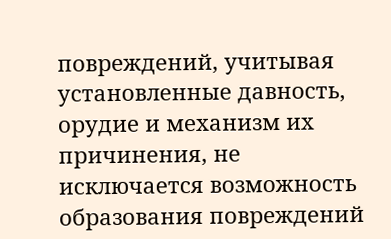повреждений, учитывая установленные давность, орудие и механизм их причинения, не исключается возможность образования повреждений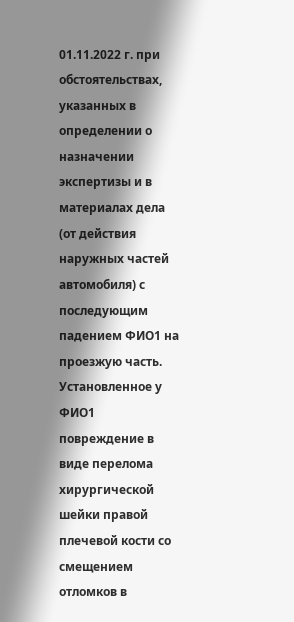01.11.2022 г. при обстоятельствах, указанных в определении о назначении экспертизы и в материалах дела (от действия наружных частей автомобиля) с последующим падением ФИО1 на проезжую часть. Установленное у ФИО1 повреждение в виде перелома хирургической шейки правой плечевой кости со смещением отломков в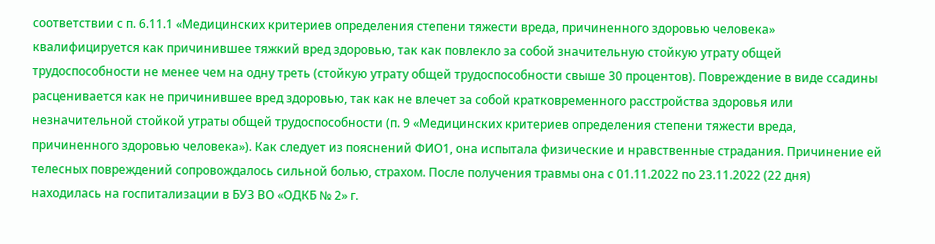соответствии с п. 6.11.1 «Медицинских критериев определения степени тяжести вреда, причиненного здоровью человека» квалифицируется как причинившее тяжкий вред здоровью, так как повлекло за собой значительную стойкую утрату общей трудоспособности не менее чем на одну треть (стойкую утрату общей трудоспособности свыше 30 процентов). Повреждение в виде ссадины расценивается как не причинившее вред здоровью, так как не влечет за собой кратковременного расстройства здоровья или незначительной стойкой утраты общей трудоспособности (п. 9 «Медицинских критериев определения степени тяжести вреда, причиненного здоровью человека»). Как следует из пояснений ФИО1, она испытала физические и нравственные страдания. Причинение ей телесных повреждений сопровождалось сильной болью, страхом. После получения травмы она с 01.11.2022 по 23.11.2022 (22 дня) находилась на госпитализации в БУЗ ВО «ОДКБ № 2» г.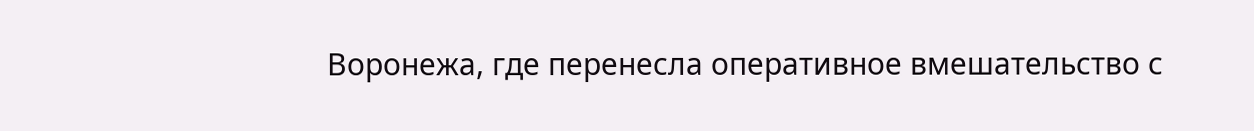Воронежа, где перенесла оперативное вмешательство с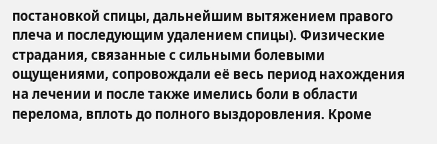постановкой спицы, дальнейшим вытяжением правого плеча и последующим удалением спицы). Физические страдания, связанные с сильными болевыми ощущениями, сопровождали её весь период нахождения на лечении и после также имелись боли в области перелома, вплоть до полного выздоровления. Кроме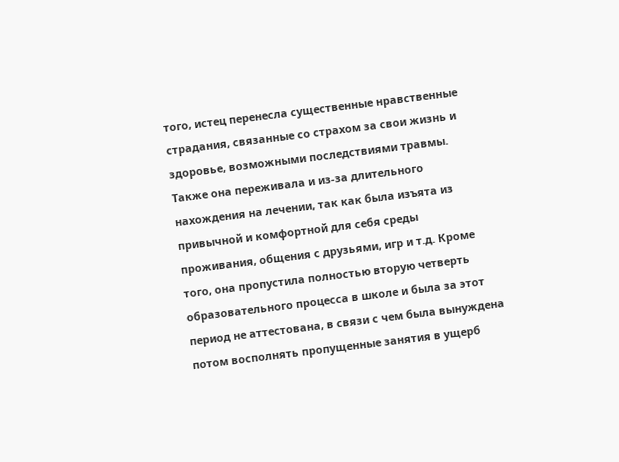того, истец перенесла существенные нравственные страдания, связанные со страхом за свои жизнь и здоровье, возможными последствиями травмы. Также она переживала и из-за длительного нахождения на лечении, так как была изъята из привычной и комфортной для себя среды проживания, общения с друзьями, игр и т.д. Кроме того, она пропустила полностью вторую четверть образовательного процесса в школе и была за этот период не аттестована, в связи с чем была вынуждена потом восполнять пропущенные занятия в ущерб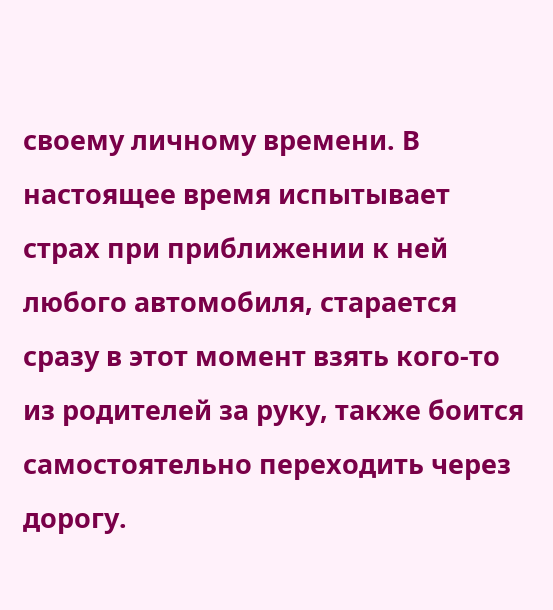своему личному времени. В настоящее время испытывает страх при приближении к ней любого автомобиля, старается сразу в этот момент взять кого-то из родителей за руку, также боится самостоятельно переходить через дорогу.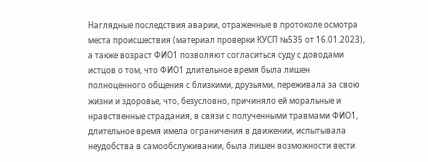Наглядные последствия аварии, отраженные в протоколе осмотра места происшествия (материал проверки КУСП №535 от 16.01.2023), а также возраст ФИО1 позволяют согласиться суду с доводами истцов о том, что ФИО1 длительное время была лишен полноценного общения с близкими, друзьями, переживала за свою жизни и здоровье, что, безусловно, причиняло ей моральные и нравственные страдания, в связи с полученными травмами ФИО1, длительное время имела ограничения в движении, испытывала неудобства в самообслуживании, была лишен возможности вести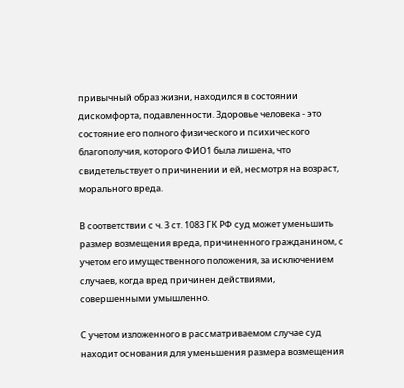привычный образ жизни, находился в состоянии дискомфорта, подавленности. Здоровье человека - это состояние его полного физического и психического благополучия, которого ФИО1 была лишена, что свидетельствует о причинении и ей, несмотря на возраст, морального вреда.

В соответствии с ч. 3 ст. 1083 ГК РФ суд может уменьшить размер возмещения вреда, причиненного гражданином, с учетом его имущественного положения, за исключением случаев, когда вред причинен действиями, совершенными умышленно.

С учетом изложенного в рассматриваемом случае суд находит основания для уменьшения размера возмещения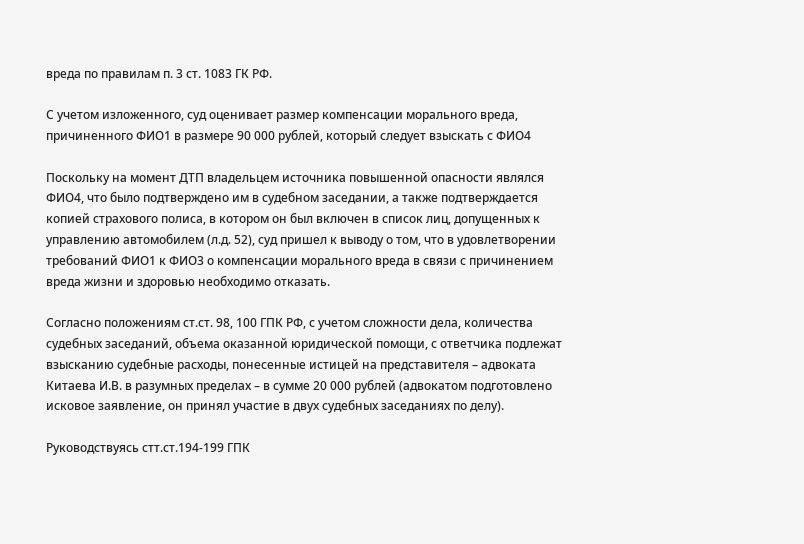вреда по правилам п. 3 ст. 1083 ГК РФ.

С учетом изложенного, суд оценивает размер компенсации морального вреда, причиненного ФИО1 в размере 90 000 рублей, который следует взыскать с ФИО4

Поскольку на момент ДТП владельцем источника повышенной опасности являлся ФИО4, что было подтверждено им в судебном заседании, а также подтверждается копией страхового полиса, в котором он был включен в список лиц, допущенных к управлению автомобилем (л.д. 52), суд пришел к выводу о том, что в удовлетворении требований ФИО1 к ФИО3 о компенсации морального вреда в связи с причинением вреда жизни и здоровью необходимо отказать.

Согласно положениям ст.ст. 98, 100 ГПК РФ, с учетом сложности дела, количества судебных заседаний, объема оказанной юридической помощи, с ответчика подлежат взысканию судебные расходы, понесенные истицей на представителя – адвоката Китаева И.В. в разумных пределах – в сумме 20 000 рублей (адвокатом подготовлено исковое заявление, он принял участие в двух судебных заседаниях по делу).

Руководствуясь стт.ст.194-199 ГПК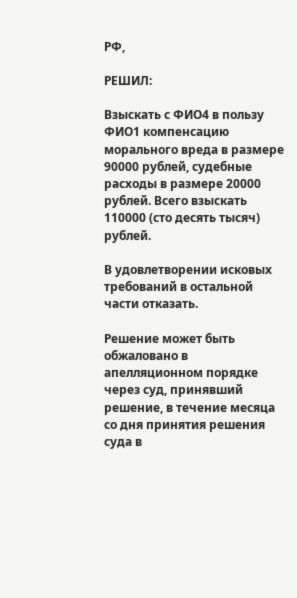РФ,

РЕШИЛ:

Взыскать с ФИО4 в пользу ФИО1 компенсацию морального вреда в размере 90000 рублей, судебные расходы в размере 20000 рублей. Всего взыскать 110000 (сто десять тысяч) рублей.

В удовлетворении исковых требований в остальной части отказать.

Решение может быть обжаловано в апелляционном порядке через суд, принявший решение, в течение месяца со дня принятия решения суда в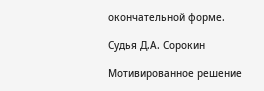окончательной форме.

Судья Д.А. Сорокин

Мотивированное решение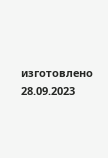изготовлено 28.09.2023